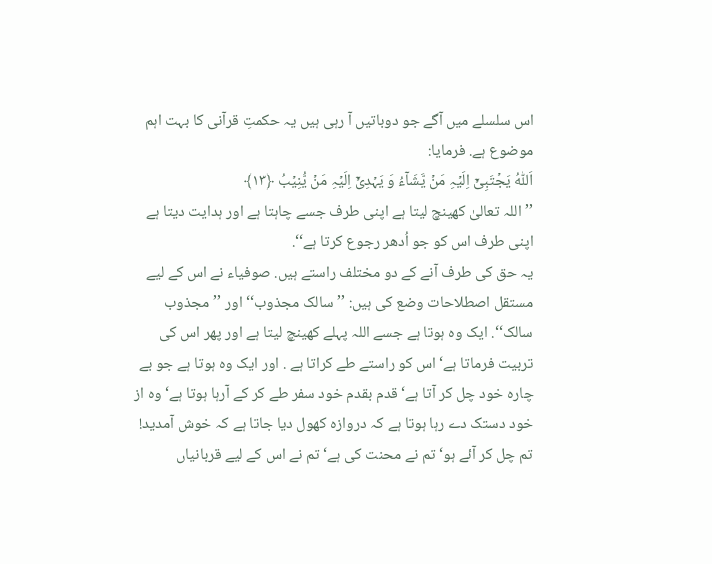اس سلسلے میں آگے جو دوباتیں آ رہی ہیں یہ حکمتِ قرآنی کا بہت اہم موضوع ہے. فرمایا:
اَللّٰہُ یَجۡتَبِیۡۤ اِلَیۡہِ مَنۡ یَّشَآءُ وَ یَہۡدِیۡۤ اِلَیۡہِ مَنۡ یُّنِیۡبُ ﴿۱۳﴾
’’اللہ تعالیٰ کھینچ لیتا ہے اپنی طرف جسے چاہتا ہے اور ہدایت دیتا ہے اپنی طرف اس کو جو اُدھر رجوع کرتا ہے‘‘.
یہ حق کی طرف آنے کے دو مختلف راستے ہیں. صوفیاء نے اس کے لیے مستقل اصطلاحات وضع کی ہیں: ’’سالک مجذوب‘‘ اور ’’مجذوب سالک‘‘. ایک وہ ہوتا ہے جسے اللہ پہلے کھینچ لیتا ہے اور پھر اس کی تربیت فرماتا ہے‘ اس کو راستے طے کراتا ہے . اور ایک وہ ہوتا ہے جو بے چارہ خود چل کر آتا ہے‘ قدم بقدم خود سفر طے کر کے آرہا ہوتا ہے‘ وہ از خود دستک دے رہا ہوتا ہے کہ دروازہ کھول دیا جاتا ہے کہ خوش آمدید! تم چل کر آئے ہو‘ تم نے محنت کی ہے‘ تم نے اس کے لیے قربانیاں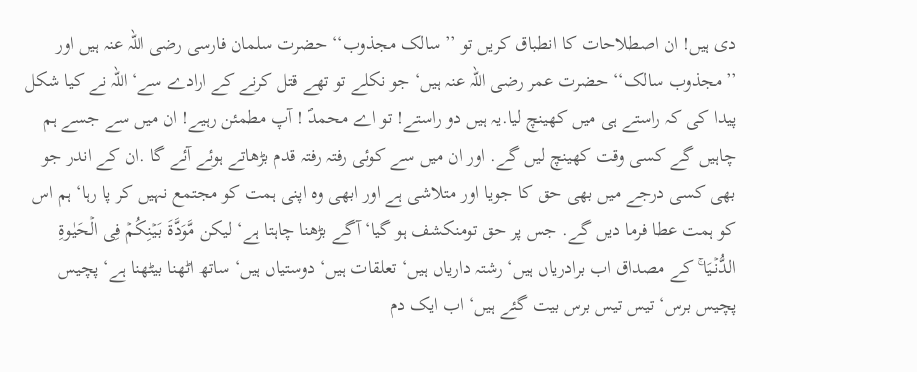دی ہیں! ان اصطلاحات کا انطباق کریں تو ’’سالک مجذوب‘‘ حضرت سلمان فارسی رضی اللہ عنہ ہیں اور ’’مجذوب سالک‘‘ حضرت عمر رضی اللہ عنہ ہیں‘ جو نکلے تو تھے قتل کرنے کے ارادے سے‘ اللہ نے کیا شکل پیدا کی کہ راستے ہی میں کھینچ لیا.یہ ہیں دو راستے! تو اے محمدؐ ! آپ مطمئن رہیے! ان میں سے جسے ہم چاہیں گے کسی وقت کھینچ لیں گے. اور ان میں سے کوئی رفتہ رفتہ قدم بڑھاتے ہوئے آئے گا .ان کے اندر جو بھی کسی درجے میں بھی حق کا جویا اور متلاشی ہے اور ابھی وہ اپنی ہمت کو مجتمع نہیں کر پا رہا‘ ہم اس کو ہمت عطا فرما دیں گے. جس پر حق تومنکشف ہو گیا‘ آگے بڑھنا چاہتا ہے‘ لیکن مَّوَدَّۃَ بَیۡنِکُمۡ فِی الۡحَیٰوۃِ الدُّنۡیَا ۚ کے مصداق اب برادریاں ہیں‘ رشتہ داریاں ہیں‘ تعلقات ہیں‘ دوستیاں ہیں‘ ساتھ اٹھنا بیٹھنا ہے‘ پچیس پچیس برس‘ تیس تیس برس بیت گئے ہیں‘ اب ایک دم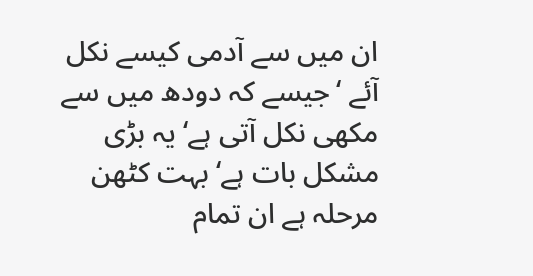ان میں سے آدمی کیسے نکل آئے ‘جیسے کہ دودھ میں سے مکھی نکل آتی ہے‘ یہ بڑی مشکل بات ہے‘ بہت کٹھن مرحلہ ہے ان تمام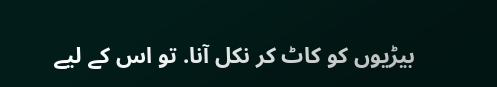بیڑیوں کو کاٹ کر نکل آنا. تو اس کے لیے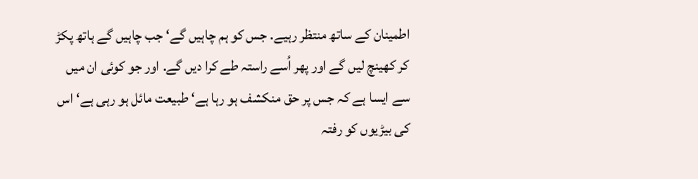اطمینان کے ساتھ منتظر رہیے. جس کو ہم چاہیں گے‘ جب چاہیں گے ہاتھ پکڑ کر کھینچ لیں گے اور پھر اُسے راستہ طے کرا دیں گے. اور جو کوئی ان میں سے ایسا ہے کہ جس پر حق منکشف ہو رہا ہے‘ طبیعت مائل ہو رہی ہے‘ اس کی بیڑیوں کو رفتہ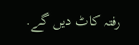رفتہ کاٹ دیں گے.